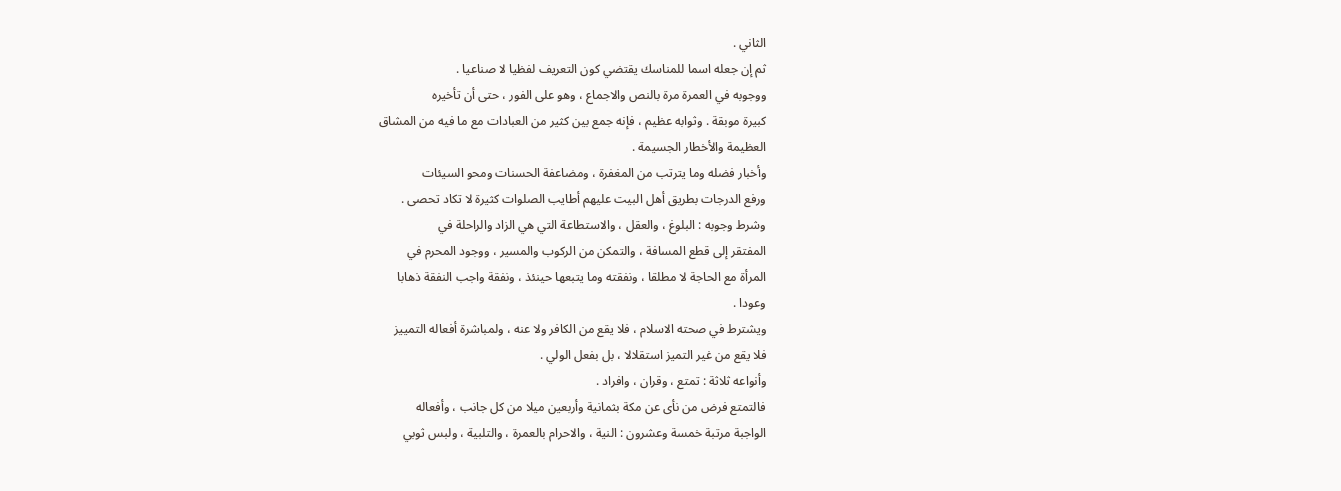الثاني .
ثم إن جعله اسما للمناسك يقتضي كون التعريف لفظيا لا صناعيا .
ووجوبه في العمرة مرة بالنص والاجماع ، وهو على الفور ، حتى أن تأخيره
كبيرة موبقة . وثوابه عظيم ، فإنه جمع بين كثير من العبادات مع ما فيه من المشاق
العظيمة والأخطار الجسيمة .
وأخبار فضله وما يترتب من المغفرة ، ومضاعفة الحسنات ومحو السيئات
ورفع الدرجات بطريق أهل البيت عليهم أطايب الصلوات كثيرة لا تكاد تحصى .
وشرط وجوبه : البلوغ ، والعقل ، والاستطاعة التي هي الزاد والراحلة في
المفتقر إلى قطع المسافة ، والتمكن من الركوب والمسير ، ووجود المحرم في
المرأة مع الحاجة لا مطلقا ، ونفقته وما يتبعها حينئذ ، ونفقة واجب النفقة ذهابا
وعودا .
ويشترط في صحته الاسلام ، فلا يقع من الكافر ولا عنه ، ولمباشرة أفعاله التمييز
فلا يقع من غير التميز استقلالا ، بل بفعل الولي .
وأنواعه ثلاثة : تمتع ، وقران ، وافراد .
فالتمتع فرض من نأى عن مكة بثمانية وأربعين ميلا من كل جانب ، وأفعاله
الواجبة مرتبة خمسة وعشرون : النية ، والاحرام بالعمرة ، والتلبية ، ولبس ثوبي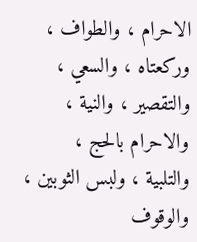الاحرام ، والطواف ، وركعتاه ، والسعي ، والتقصير ، والنية ، والاحرام بالحج ،
والتلبية ، ولبس الثوبين ، والوقوف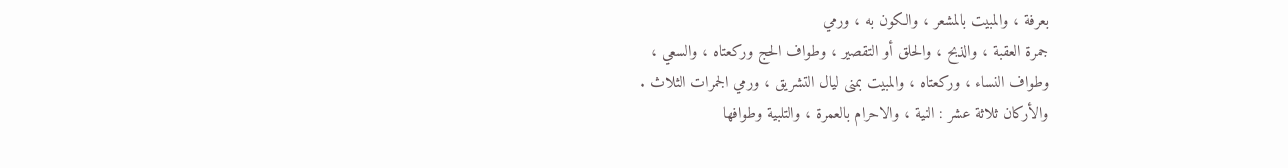بعرفة ، والمبيت بالمشعر ، والكون به ، ورمي
جمرة العقبة ، والذبح ، والحلق أو التقصير ، وطواف الحج وركعتاه ، والسعي ،
وطواف النساء ، وركعتاه ، والمبيت بمنى ليال التشريق ، ورمي الجمرات الثلاث .
والأركان ثلاثة عشر : النية ، والاحرام بالعمرة ، والتلبية وطوافها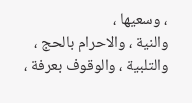، وسعيها ،
والنية ، والاحرام بالحج ، والتلبية ، والوقوف بعرفة ،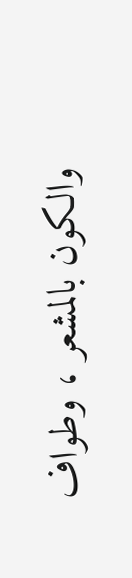والكون بالمشعر ، وطواف